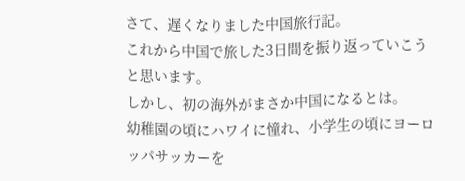さて、遅くなりました中国旅行記。
これから中国で旅した3日間を振り返っていこうと思います。
しかし、初の海外がまさか中国になるとは。
幼稚園の頃にハワイに憧れ、小学生の頃にヨーロッパサッカーを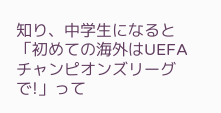知り、中学生になると「初めての海外はUEFAチャンピオンズリーグで!」って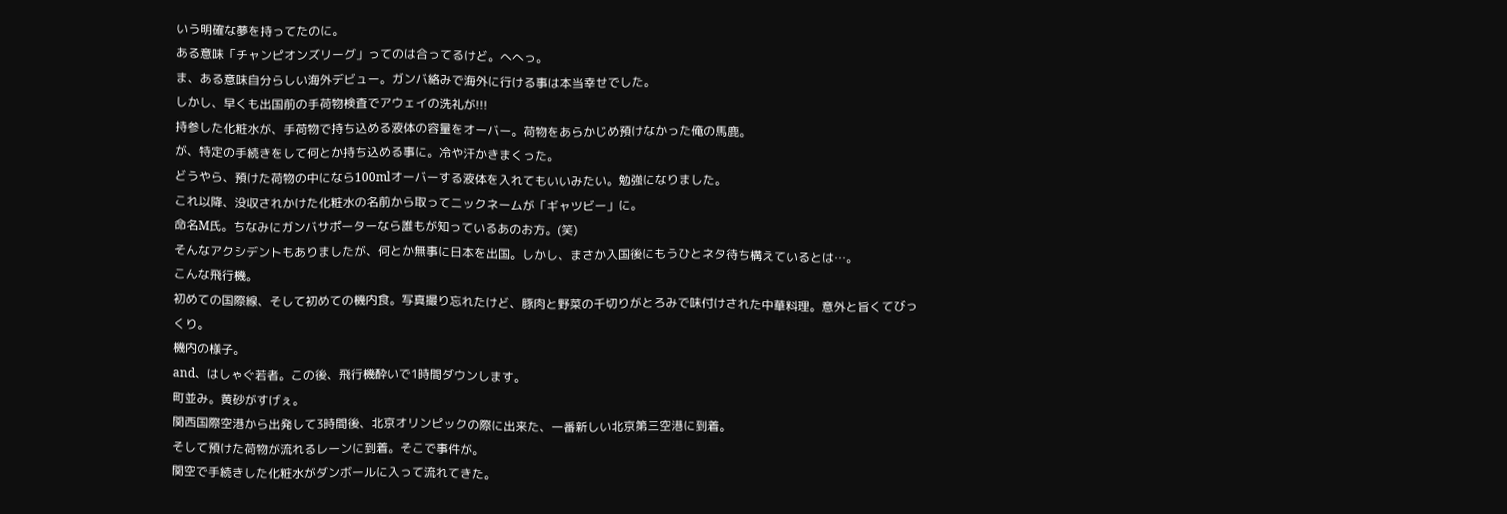いう明確な夢を持ってたのに。
ある意味「チャンピオンズリーグ」ってのは合ってるけど。へへっ。
ま、ある意味自分らしい海外デビュー。ガンバ絡みで海外に行ける事は本当幸せでした。
しかし、早くも出国前の手荷物検査でアウェイの洗礼が!!!
持参した化粧水が、手荷物で持ち込める液体の容量をオーバー。荷物をあらかじめ預けなかった俺の馬鹿。
が、特定の手続きをして何とか持ち込める事に。冷や汗かきまくった。
どうやら、預けた荷物の中になら100mlオーバーする液体を入れてもいいみたい。勉強になりました。
これ以降、没収されかけた化粧水の名前から取ってニックネームが「ギャツビー」に。
命名M氏。ちなみにガンバサポーターなら誰もが知っているあのお方。(笑)
そんなアクシデントもありましたが、何とか無事に日本を出国。しかし、まさか入国後にもうひとネタ待ち構えているとは…。
こんな飛行機。
初めての国際線、そして初めての機内食。写真撮り忘れたけど、豚肉と野菜の千切りがとろみで味付けされた中華料理。意外と旨くてびっくり。
機内の様子。
and、はしゃぐ若者。この後、飛行機酔いで1時間ダウンします。
町並み。黄砂がすげぇ。
関西国際空港から出発して3時間後、北京オリンピックの際に出来た、一番新しい北京第三空港に到着。
そして預けた荷物が流れるレーンに到着。そこで事件が。
関空で手続きした化粧水がダンボールに入って流れてきた。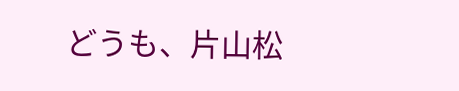どうも、片山松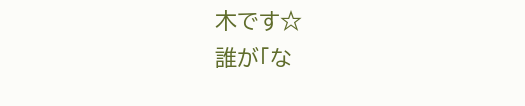木です☆
誰が「な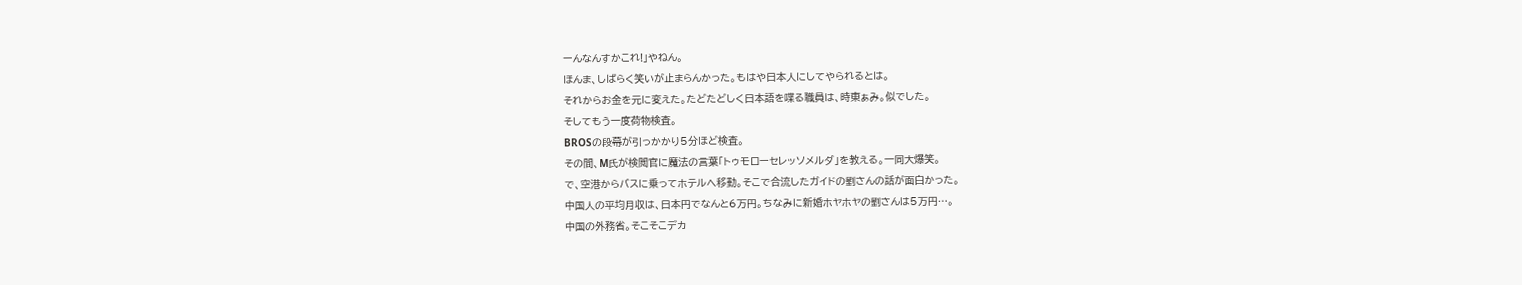ーんなんすかこれ!」やねん。
ほんま、しばらく笑いが止まらんかった。もはや日本人にしてやられるとは。
それからお金を元に変えた。たどたどしく日本語を喋る職員は、時東ぁみ。似でした。
そしてもう一度荷物検査。
BROSの段幕が引っかかり5分ほど検査。
その間、M氏が検閲官に魔法の言葉「トゥモローセレッソメルダ」を教える。一同大爆笑。
で、空港からバスに乗ってホテルへ移動。そこで合流したガイドの劉さんの話が面白かった。
中国人の平均月収は、日本円でなんと6万円。ちなみに新婚ホヤホヤの劉さんは5万円…。
中国の外務省。そこそこデカ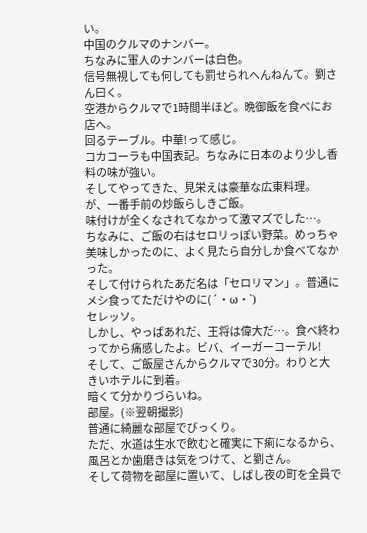い。
中国のクルマのナンバー。
ちなみに軍人のナンバーは白色。
信号無視しても何しても罰せられへんねんて。劉さん曰く。
空港からクルマで1時間半ほど。晩御飯を食べにお店へ。
回るテーブル。中華!って感じ。
コカコーラも中国表記。ちなみに日本のより少し香料の味が強い。
そしてやってきた、見栄えは豪華な広東料理。
が、一番手前の炒飯らしきご飯。
味付けが全くなされてなかって激マズでした…。
ちなみに、ご飯の右はセロリっぽい野菜。めっちゃ美味しかったのに、よく見たら自分しか食べてなかった。
そして付けられたあだ名は「セロリマン」。普通にメシ食ってただけやのに(´・ω・`)
セレッソ。
しかし、やっぱあれだ、王将は偉大だ…。食べ終わってから痛感したよ。ビバ、イーガーコーテル!
そして、ご飯屋さんからクルマで30分。わりと大きいホテルに到着。
暗くて分かりづらいね。
部屋。(※翌朝撮影)
普通に綺麗な部屋でびっくり。
ただ、水道は生水で飲むと確実に下痢になるから、風呂とか歯磨きは気をつけて、と劉さん。
そして荷物を部屋に置いて、しばし夜の町を全員で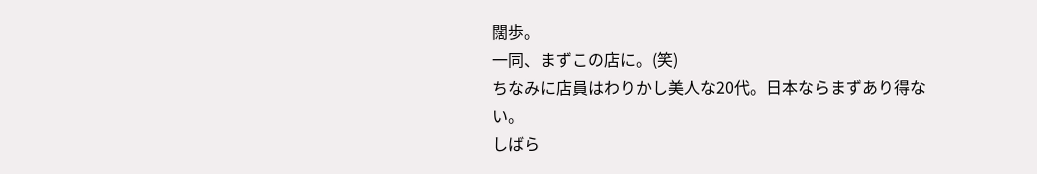闊歩。
一同、まずこの店に。(笑)
ちなみに店員はわりかし美人な20代。日本ならまずあり得ない。
しばら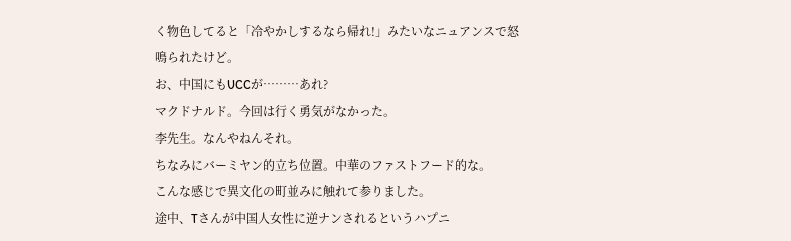く物色してると「冷やかしするなら帰れ!」みたいなニュアンスで怒鳴られたけど。
お、中国にもUCCが………あれ?
マクドナルド。今回は行く勇気がなかった。
李先生。なんやねんそれ。
ちなみにバーミヤン的立ち位置。中華のファストフード的な。
こんな感じで異文化の町並みに触れて参りました。
途中、Tさんが中国人女性に逆ナンされるというハプニ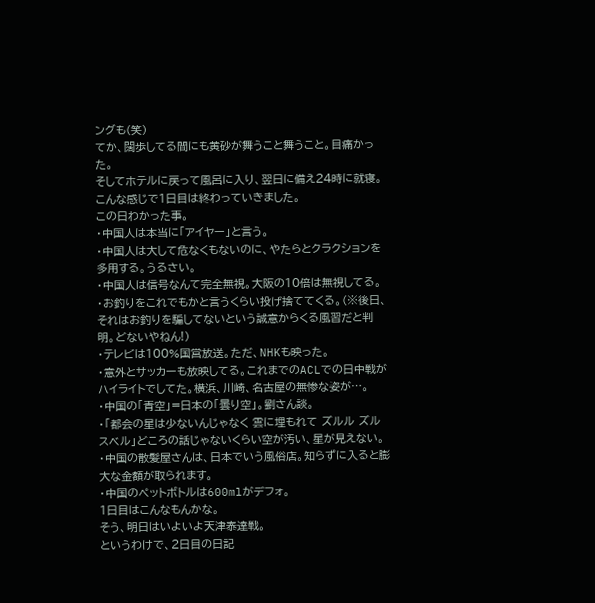ングも(笑)
てか、闊歩してる間にも黄砂が舞うこと舞うこと。目痛かった。
そしてホテルに戻って風呂に入り、翌日に備え24時に就寝。
こんな感じで1日目は終わっていきました。
この日わかった事。
・中国人は本当に「アイヤー」と言う。
・中国人は大して危なくもないのに、やたらとクラクションを多用する。うるさい。
・中国人は信号なんて完全無視。大阪の10倍は無視してる。
・お釣りをこれでもかと言うくらい投げ捨ててくる。(※後日、それはお釣りを騙してないという誠意からくる風習だと判明。どないやねん!)
・テレビは100%国営放送。ただ、NHKも映った。
・意外とサッカーも放映してる。これまでのACLでの日中戦がハイライトでしてた。横浜、川崎、名古屋の無惨な姿が…。
・中国の「青空」=日本の「曇り空」。劉さん談。
・「都会の星は少ないんじゃなく 雲に埋もれて ズルル ズル スベル」どころの話じゃないくらい空が汚い、星が見えない。
・中国の散髪屋さんは、日本でいう風俗店。知らずに入ると膨大な金額が取られます。
・中国のペットボトルは600mlがデフォ。
1日目はこんなもんかな。
そう、明日はいよいよ天津泰達戦。
というわけで、2日目の日記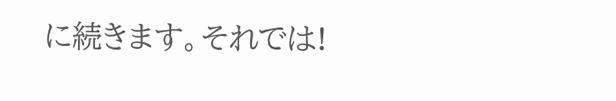に続きます。それでは!